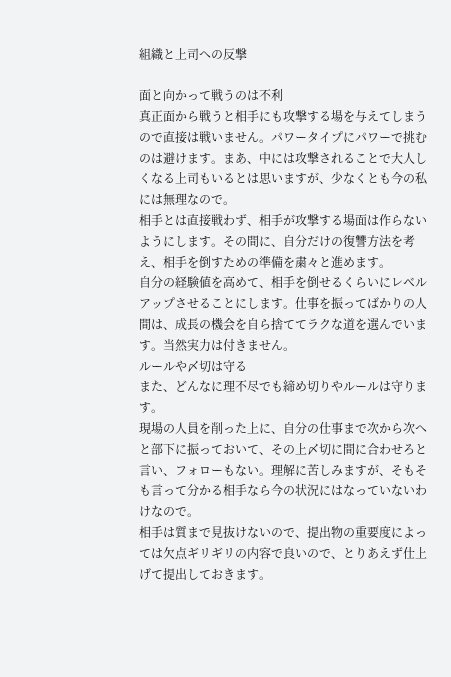組織と上司への反撃

面と向かって戦うのは不利
真正面から戦うと相手にも攻撃する場を与えてしまうので直接は戦いません。パワータイプにパワーで挑むのは避けます。まあ、中には攻撃されることで大人しくなる上司もいるとは思いますが、少なくとも今の私には無理なので。
相手とは直接戦わず、相手が攻撃する場面は作らないようにします。その間に、自分だけの復讐方法を考え、相手を倒すための準備を粛々と進めます。
自分の経験値を高めて、相手を倒せるくらいにレベルアップさせることにします。仕事を振ってばかりの人間は、成長の機会を自ら捨ててラクな道を選んでいます。当然実力は付きません。
ルールや〆切は守る
また、どんなに理不尽でも締め切りやルールは守ります。
現場の人員を削った上に、自分の仕事まで次から次へと部下に振っておいて、その上〆切に間に合わせろと言い、フォローもない。理解に苦しみますが、そもそも言って分かる相手なら今の状況にはなっていないわけなので。
相手は質まで見抜けないので、提出物の重要度によっては欠点ギリギリの内容で良いので、とりあえず仕上げて提出しておきます。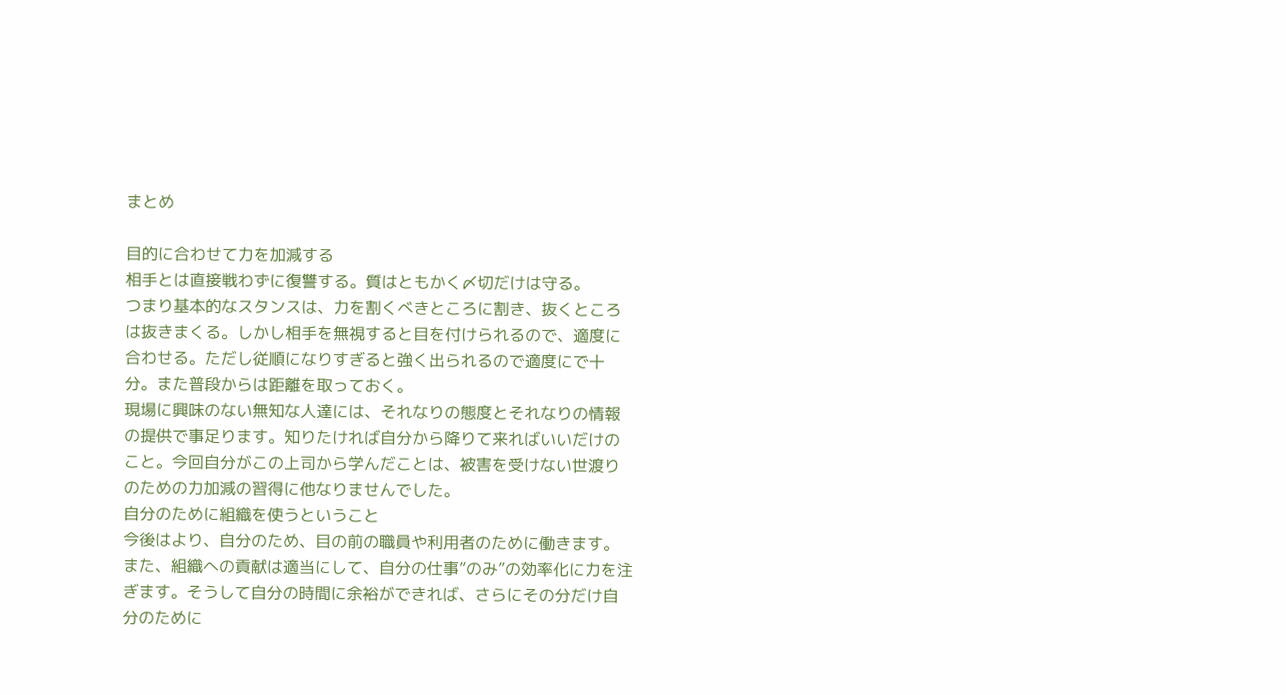まとめ

目的に合わせて力を加減する
相手とは直接戦わずに復讐する。質はともかく〆切だけは守る。
つまり基本的なスタンスは、力を割くべきところに割き、抜くところは抜きまくる。しかし相手を無視すると目を付けられるので、適度に合わせる。ただし従順になりすぎると強く出られるので適度にで十分。また普段からは距離を取っておく。
現場に興味のない無知な人達には、それなりの態度とそれなりの情報の提供で事足ります。知りたければ自分から降りて来ればいいだけのこと。今回自分がこの上司から学んだことは、被害を受けない世渡りのための力加減の習得に他なりませんでした。
自分のために組織を使うということ
今後はより、自分のため、目の前の職員や利用者のために働きます。また、組織への貢献は適当にして、自分の仕事”のみ”の効率化に力を注ぎます。そうして自分の時間に余裕ができれば、さらにその分だけ自分のために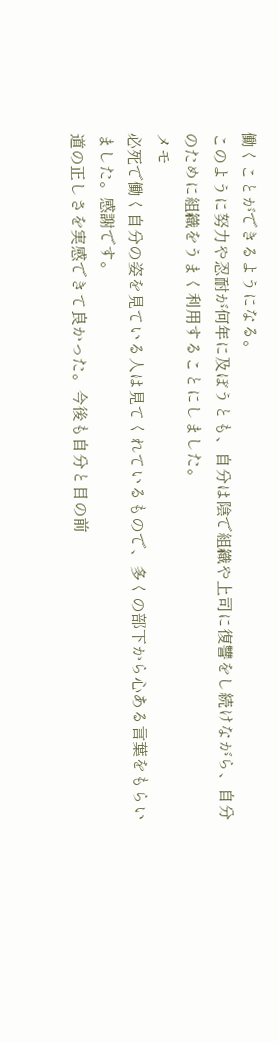働くことができるようになる。
このように努力や忍耐が何年に及ぼうとも、自分は陰で組織や上司に復讐をし続けながら、自分のために組織をうまく利用することにしました。
メモ
必死で働く自分の姿を見ている人は見てくれているもので、多くの部下から心ある言葉をもらいました。感謝です。
道の正しさを実感できて良かった。今後も自分と目の前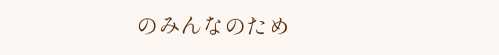のみんなのため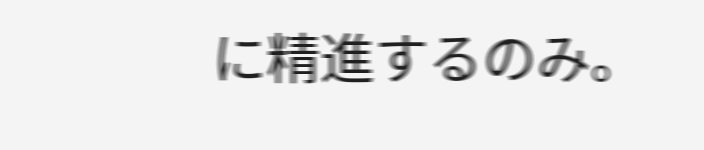に精進するのみ。